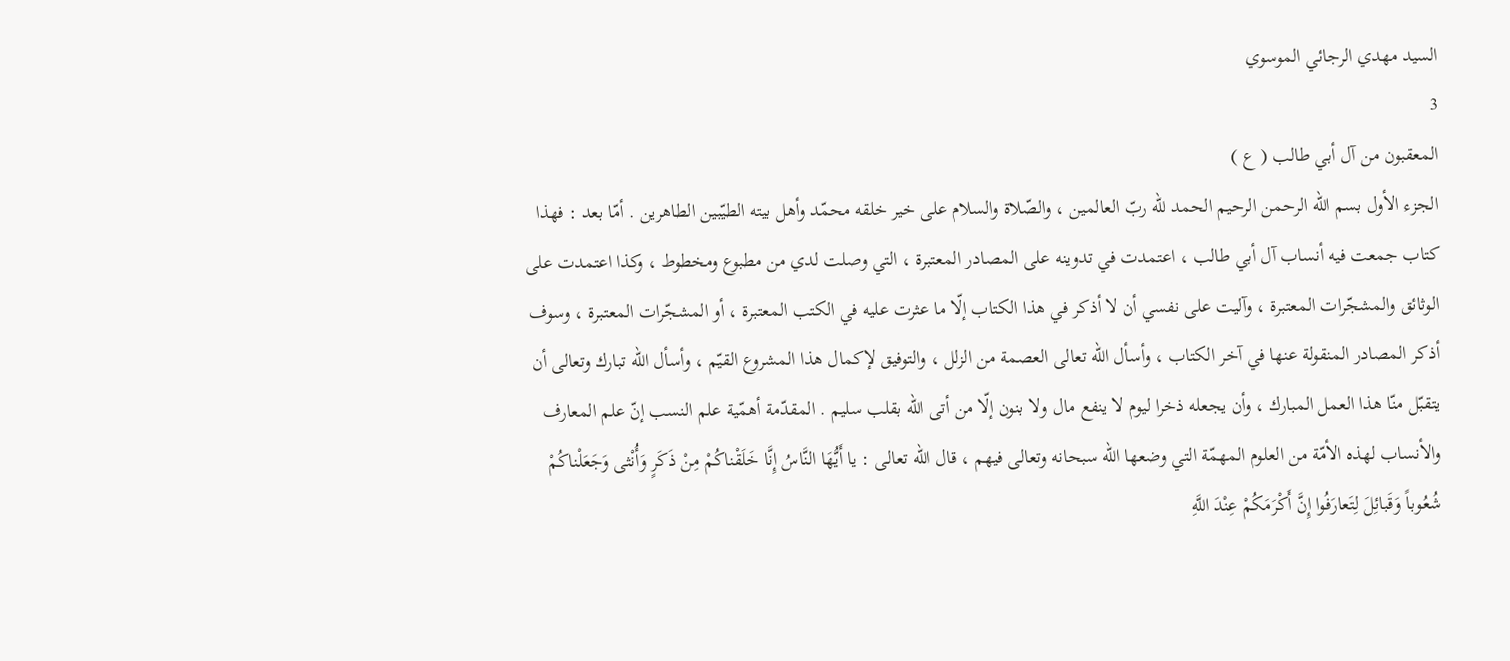السيد مهدي الرجائي الموسوي
3
المعقبون من آل أبي طالب ( ع )
الجزء الأول بسم اللّه الرحمن الرحيم الحمد للّه ربّ العالمين ، والصّلاة والسلام على خير خلقه محمّد وأهل بيته الطيّبين الطاهرين . أمّا بعد : فهذا كتاب جمعت فيه أنساب آل أبي طالب ، اعتمدت في تدوينه على المصادر المعتبرة ، التي وصلت لدي من مطبوع ومخطوط ، وكذا اعتمدت على الوثائق والمشجّرات المعتبرة ، وآليت على نفسي أن لا أذكر في هذا الكتاب إلّا ما عثرت عليه في الكتب المعتبرة ، أو المشجّرات المعتبرة ، وسوف أذكر المصادر المنقولة عنها في آخر الكتاب ، وأسأل اللّه تعالى العصمة من الزلل ، والتوفيق لإكمال هذا المشروع القيّم ، وأسأل اللّه تبارك وتعالى أن يتقبّل منّا هذا العمل المبارك ، وأن يجعله ذخرا ليوم لا ينفع مال ولا بنون إلّا من أتى اللّه بقلب سليم . المقدّمة أهمّية علم النسب إنّ علم المعارف والأنساب لهذه الأمّة من العلوم المهمّة التي وضعها اللّه سبحانه وتعالى فيهم ، قال اللّه تعالى : يا أَيُّهَا النَّاسُ إِنَّا خَلَقْناكُمْ مِنْ ذَكَرٍ وَأُنْثى وَجَعَلْناكُمْ شُعُوباً وَقَبائِلَ لِتَعارَفُوا إِنَّ أَكْرَمَكُمْ عِنْدَ اللَّهِ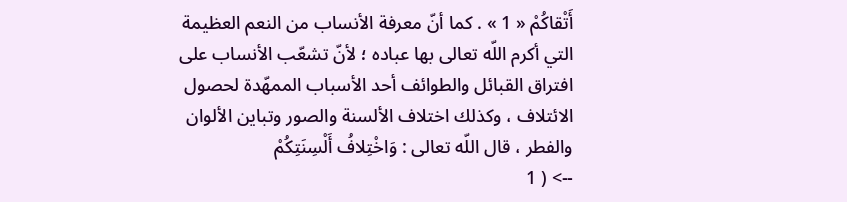أَتْقاكُمْ « 1 » . كما أنّ معرفة الأنساب من النعم العظيمة التي أكرم اللّه تعالى بها عباده ؛ لأنّ تشعّب الأنساب على افتراق القبائل والطوائف أحد الأسباب الممهّدة لحصول الائتلاف ، وكذلك اختلاف الألسنة والصور وتباين الألوان والفطر ، قال اللّه تعالى : وَاخْتِلافُ أَلْسِنَتِكُمْ
--> ( 1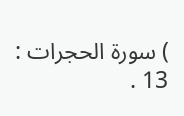) سورة الحجرات : 13 .